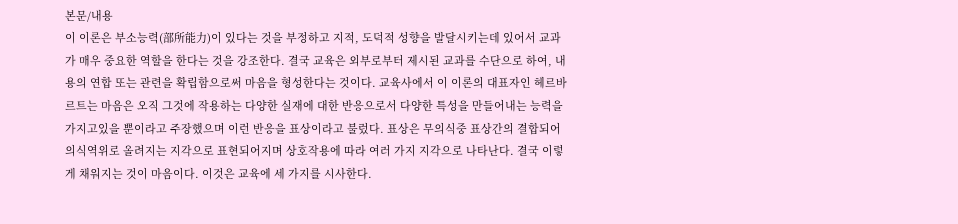본문/내용
이 이론은 부소능력(部所能力)이 있다는 것을 부정하고 지적, 도덕적 성향을 발달시키는데 있어서 교과가 매우 중요한 역할을 한다는 것을 강조한다. 결국 교육은 외부로부터 제시된 교과를 수단으로 하여, 내용의 연합 또는 관련을 확립함으로써 마음을 형성한다는 것이다. 교육사에서 이 이론의 대표자인 헤르바르트는 마음은 오직 그것에 작용하는 다양한 실재에 대한 반응으로서 다양한 특성을 만들어내는 능력을 가지고있을 뿐이라고 주장했으며 이런 반응을 표상이라고 불렀다. 표상은 무의식중 표상간의 결합되어 의식역위로 올려지는 지각으로 표현되어지며 상호작용에 따라 여러 가지 지각으로 나타난다. 결국 이렇게 채워지는 것이 마음이다. 이것은 교육에 세 가지를 시사한다.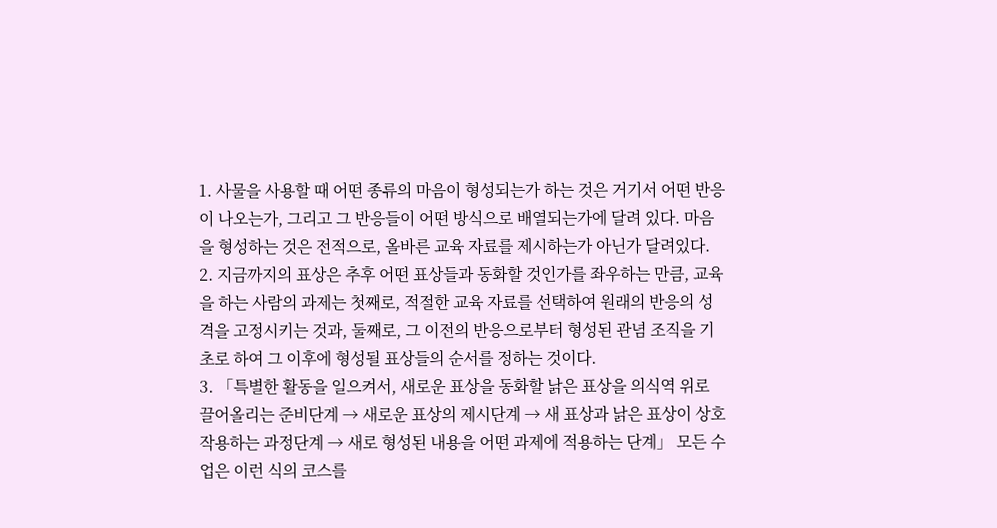1. 사물을 사용할 때 어떤 종류의 마음이 형성되는가 하는 것은 거기서 어떤 반응이 나오는가, 그리고 그 반응들이 어떤 방식으로 배열되는가에 달려 있다. 마음을 형성하는 것은 전적으로, 올바른 교육 자료를 제시하는가 아닌가 달려있다.
2. 지금까지의 표상은 추후 어떤 표상들과 동화할 것인가를 좌우하는 만큼, 교육을 하는 사람의 과제는 첫째로, 적절한 교육 자료를 선택하여 원래의 반응의 성격을 고정시키는 것과, 둘째로, 그 이전의 반응으로부터 형성된 관념 조직을 기초로 하여 그 이후에 형성될 표상들의 순서를 정하는 것이다.
3. 「특별한 활동을 일으켜서, 새로운 표상을 동화할 낡은 표상을 의식역 위로 끌어올리는 준비단계 → 새로운 표상의 제시단계 → 새 표상과 낡은 표상이 상호작용하는 과정단계 → 새로 형성된 내용을 어떤 과제에 적용하는 단계」 모든 수업은 이런 식의 코스를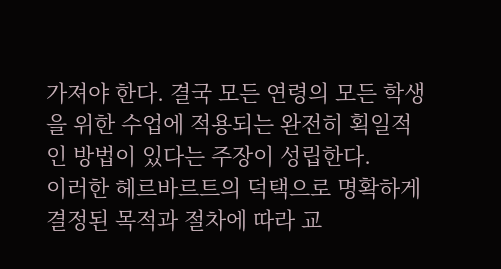가져야 한다. 결국 모든 연령의 모든 학생을 위한 수업에 적용되는 완전히 획일적인 방법이 있다는 주장이 성립한다.
이러한 헤르바르트의 덕택으로 명확하게 결정된 목적과 절차에 따라 교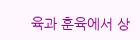육과 훈육에서 상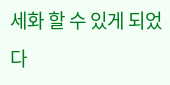세화 할 수 있게 되었다